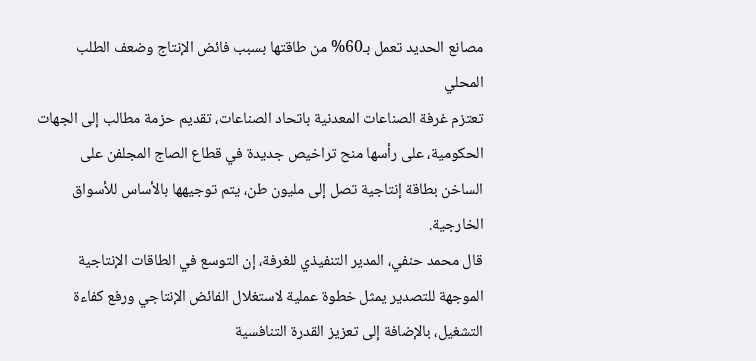مصانع الحديد تعمل بـ60% من طاقتها بسبب فائض الإنتاج وضعف الطلب المحلي
تعتزم غرفة الصناعات المعدنية باتحاد الصناعات، تقديم حزمة مطالب إلى الجهات الحكومية، على رأسها منح تراخيص جديدة في قطاع الصاج المجلفن على الساخن بطاقة إنتاجية تصل إلى مليون طن، يتم توجيهها بالأساس للأسواق الخارجية.
قال محمد حنفي، المدير التنفيذي للغرفة، إن التوسع في الطاقات الإنتاجية الموجهة للتصدير يمثل خطوة عملية لاستغلال الفائض الإنتاجي ورفع كفاءة التشغيل، بالإضافة إلى تعزيز القدرة التنافسية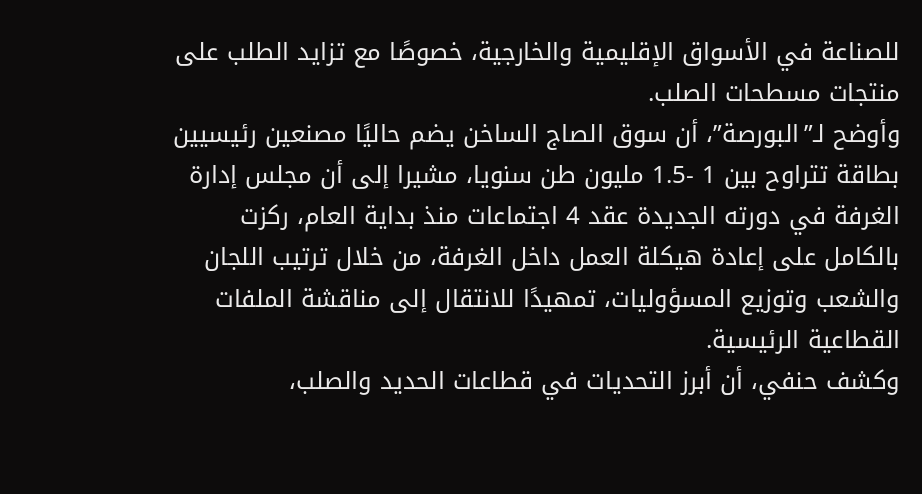للصناعة في الأسواق الإقليمية والخارجية، خصوصًا مع تزايد الطلب على منتجات مسطحات الصلب.
وأوضح لـ”البورصة”، أن سوق الصاج الساخن يضم حاليًا مصنعين رئيسيين بطاقة تتراوح بين 1 -1.5 مليون طن سنويا، مشيرا إلى أن مجلس إدارة الغرفة في دورته الجديدة عقد 4 اجتماعات منذ بداية العام، ركزت بالكامل على إعادة هيكلة العمل داخل الغرفة، من خلال ترتيب اللجان والشعب وتوزيع المسؤوليات، تمهيدًا للانتقال إلى مناقشة الملفات القطاعية الرئيسية.
وكشف حنفي، أن أبرز التحديات في قطاعات الحديد والصلب،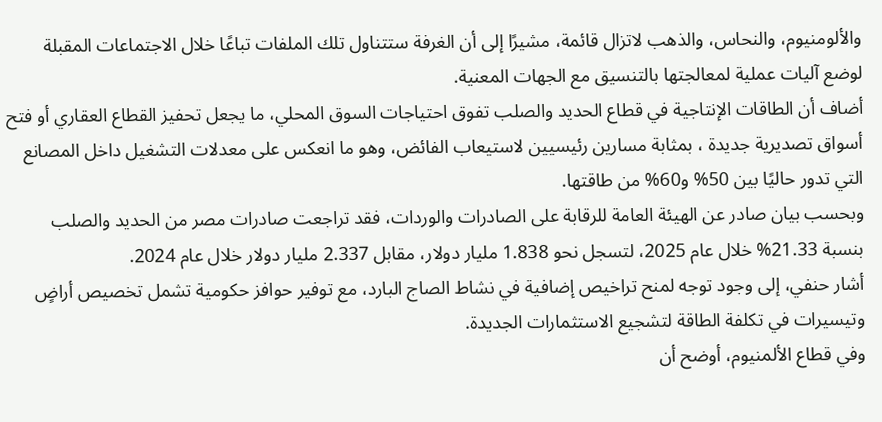والألومنيوم، والنحاس، والذهب لاتزال قائمة، مشيرًا إلى أن الغرفة ستتناول تلك الملفات تباعًا خلال الاجتماعات المقبلة لوضع آليات عملية لمعالجتها بالتنسيق مع الجهات المعنية.
أضاف أن الطاقات الإنتاجية في قطاع الحديد والصلب تفوق احتياجات السوق المحلي، ما يجعل تحفيز القطاع العقاري أو فتح أسواق تصديرية جديدة ، بمثابة مسارين رئيسيين لاستيعاب الفائض، وهو ما انعكس على معدلات التشغيل داخل المصانع التي تدور حاليًا بين 50% و60% من طاقتها.
وبحسب بيان صادر عن الهيئة العامة للرقابة على الصادرات والوردات، فقد تراجعت صادرات مصر من الحديد والصلب بنسبة 21.33% خلال عام 2025، لتسجل نحو 1.838 مليار دولار، مقابل 2.337 مليار دولار خلال عام 2024.
أشار حنفي، إلى وجود توجه لمنح تراخيص إضافية في نشاط الصاج البارد، مع توفير حوافز حكومية تشمل تخصيص أراضٍ وتيسيرات في تكلفة الطاقة لتشجيع الاستثمارات الجديدة.
وفي قطاع الألمنيوم، أوضح أن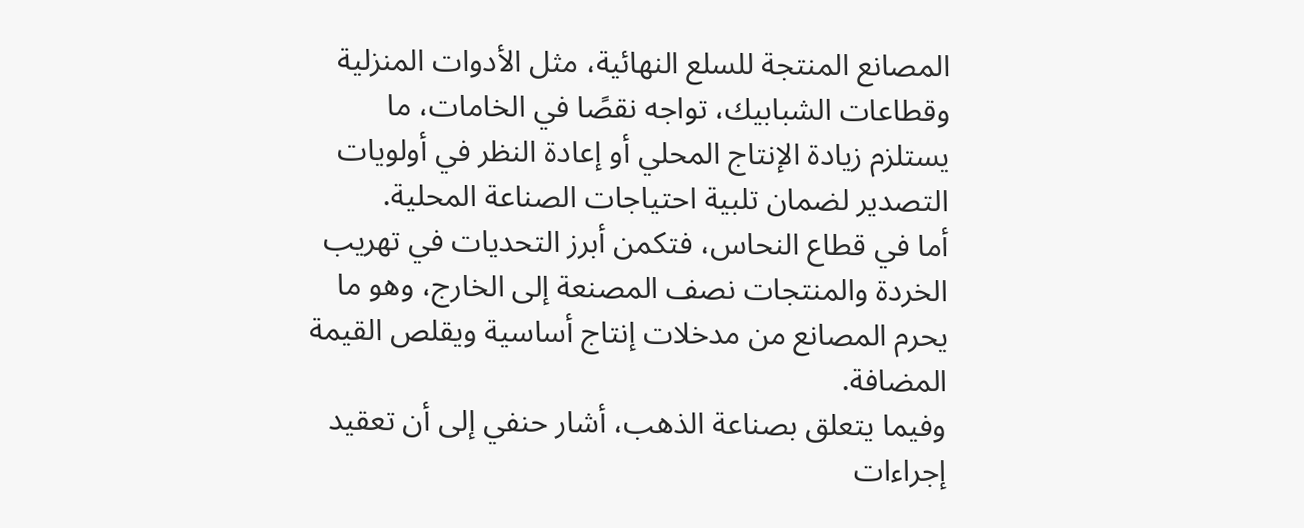المصانع المنتجة للسلع النهائية، مثل الأدوات المنزلية وقطاعات الشبابيك، تواجه نقصًا في الخامات، ما يستلزم زيادة الإنتاج المحلي أو إعادة النظر في أولويات التصدير لضمان تلبية احتياجات الصناعة المحلية.
أما في قطاع النحاس، فتكمن أبرز التحديات في تهريب الخردة والمنتجات نصف المصنعة إلى الخارج، وهو ما يحرم المصانع من مدخلات إنتاج أساسية ويقلص القيمة المضافة.
وفيما يتعلق بصناعة الذهب، أشار حنفي إلى أن تعقيد إجراءات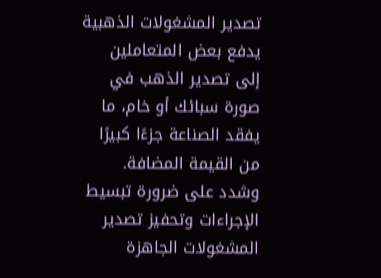تصدير المشغولات الذهبية يدفع بعض المتعاملين إلى تصدير الذهب في صورة سبائك أو خام، ما يفقد الصناعة جزءًا كبيرًا من القيمة المضافة.
وشدد على ضرورة تبسيط الإجراءات وتحفيز تصدير المشغولات الجاهزة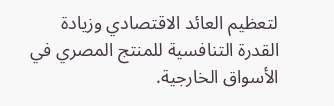لتعظيم العائد الاقتصادي وزيادة القدرة التنافسية للمنتج المصري في الأسواق الخارجية.